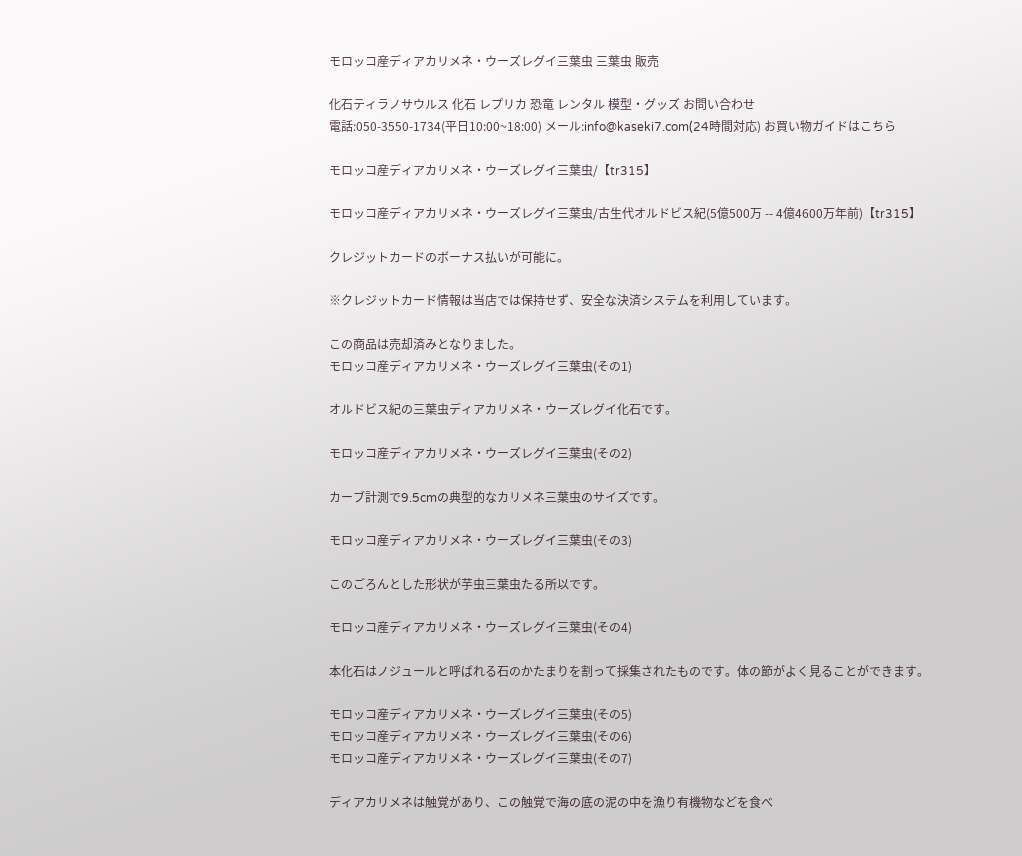モロッコ産ディアカリメネ・ウーズレグイ三葉虫 三葉虫 販売

化石ティラノサウルス 化石 レプリカ 恐竜 レンタル 模型・グッズ お問い合わせ
電話:050-3550-1734(平日10:00~18:00) メール:info@kaseki7.com(24時間対応) お買い物ガイドはこちら

モロッコ産ディアカリメネ・ウーズレグイ三葉虫/【tr315】

モロッコ産ディアカリメネ・ウーズレグイ三葉虫/古生代オルドビス紀(5億500万 -- 4億4600万年前)【tr315】

クレジットカードのボーナス払いが可能に。

※クレジットカード情報は当店では保持せず、安全な決済システムを利用しています。

この商品は売却済みとなりました。
モロッコ産ディアカリメネ・ウーズレグイ三葉虫(その1)

オルドビス紀の三葉虫ディアカリメネ・ウーズレグイ化石です。

モロッコ産ディアカリメネ・ウーズレグイ三葉虫(その2)

カーブ計測で9.5cmの典型的なカリメネ三葉虫のサイズです。

モロッコ産ディアカリメネ・ウーズレグイ三葉虫(その3)

このごろんとした形状が芋虫三葉虫たる所以です。

モロッコ産ディアカリメネ・ウーズレグイ三葉虫(その4)

本化石はノジュールと呼ばれる石のかたまりを割って採集されたものです。体の節がよく見ることができます。

モロッコ産ディアカリメネ・ウーズレグイ三葉虫(その5)
モロッコ産ディアカリメネ・ウーズレグイ三葉虫(その6)
モロッコ産ディアカリメネ・ウーズレグイ三葉虫(その7)

ディアカリメネは触覚があり、この触覚で海の底の泥の中を漁り有機物などを食べ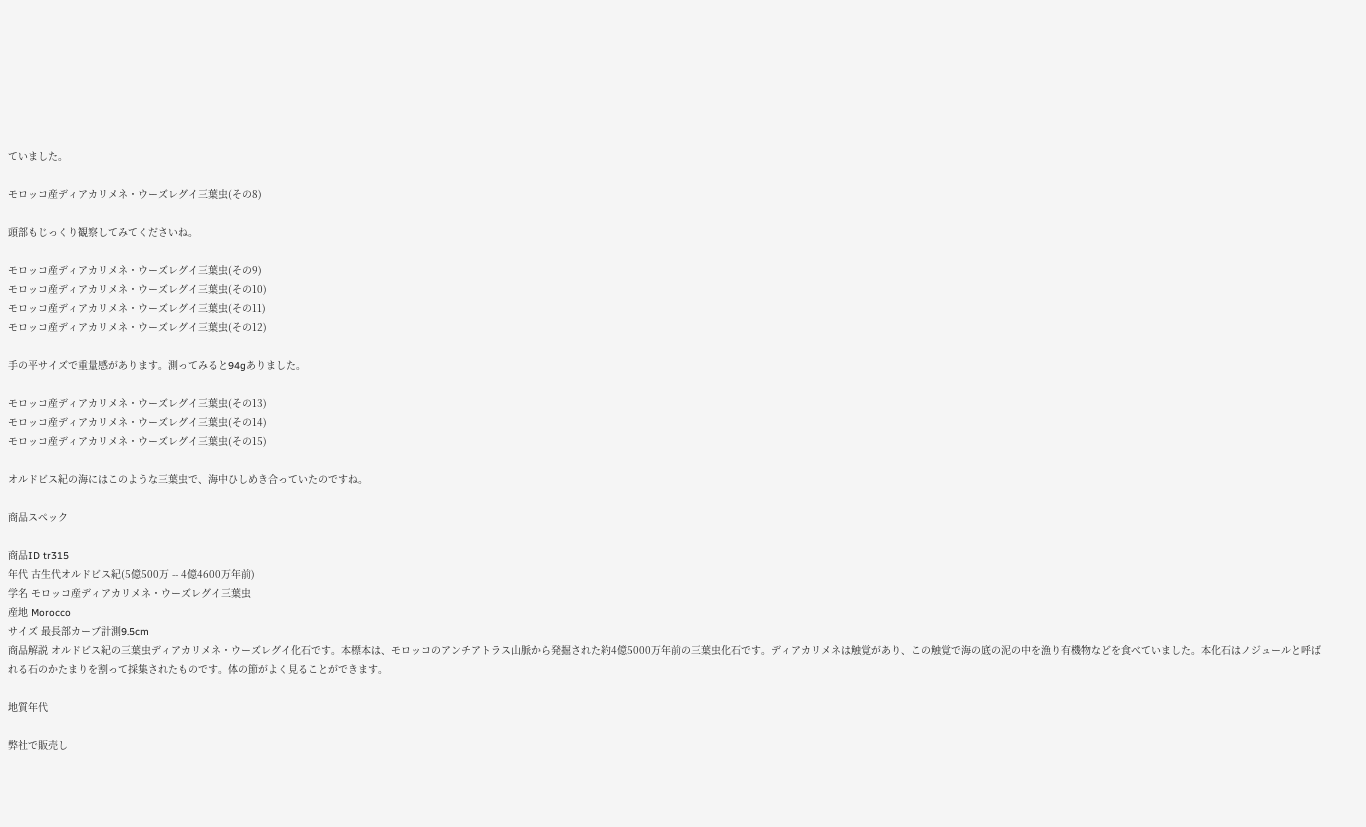ていました。

モロッコ産ディアカリメネ・ウーズレグイ三葉虫(その8)

頭部もじっくり観察してみてくださいね。

モロッコ産ディアカリメネ・ウーズレグイ三葉虫(その9)
モロッコ産ディアカリメネ・ウーズレグイ三葉虫(その10)
モロッコ産ディアカリメネ・ウーズレグイ三葉虫(その11)
モロッコ産ディアカリメネ・ウーズレグイ三葉虫(その12)

手の平サイズで重量感があります。測ってみると94gありました。

モロッコ産ディアカリメネ・ウーズレグイ三葉虫(その13)
モロッコ産ディアカリメネ・ウーズレグイ三葉虫(その14)
モロッコ産ディアカリメネ・ウーズレグイ三葉虫(その15)

オルドビス紀の海にはこのような三葉虫で、海中ひしめき合っていたのですね。

商品スペック

商品ID tr315
年代 古生代オルドビス紀(5億500万 -- 4億4600万年前)
学名 モロッコ産ディアカリメネ・ウーズレグイ三葉虫
産地 Morocco
サイズ 最長部カーブ計測9.5cm
商品解説 オルドビス紀の三葉虫ディアカリメネ・ウーズレグイ化石です。本標本は、モロッコのアンチアトラス山脈から発掘された約4億5000万年前の三葉虫化石です。ディアカリメネは触覚があり、この触覚で海の底の泥の中を漁り有機物などを食べていました。本化石はノジュールと呼ばれる石のかたまりを割って採集されたものです。体の節がよく見ることができます。

地質年代

弊社で販売し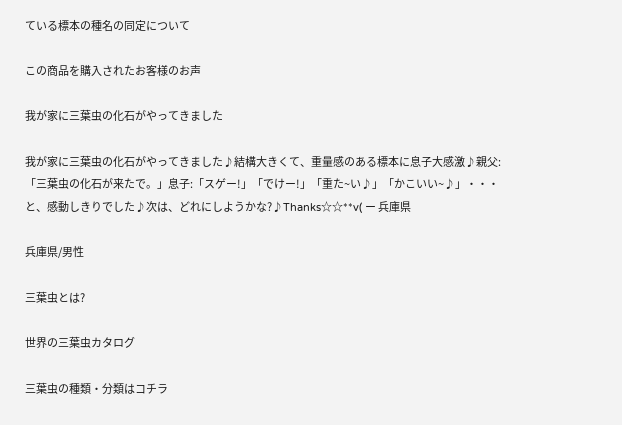ている標本の種名の同定について

この商品を購入されたお客様のお声

我が家に三葉虫の化石がやってきました

我が家に三葉虫の化石がやってきました♪結構大きくて、重量感のある標本に息子大感激♪親父:「三葉虫の化石が来たで。」息子:「スゲー!」「でけー!」「重た~い♪」「かこいい~♪」・・・と、感動しきりでした♪次は、どれにしようかな?♪Thanks☆☆**v( ー 兵庫県

兵庫県/男性

三葉虫とは?

世界の三葉虫カタログ

三葉虫の種類・分類はコチラ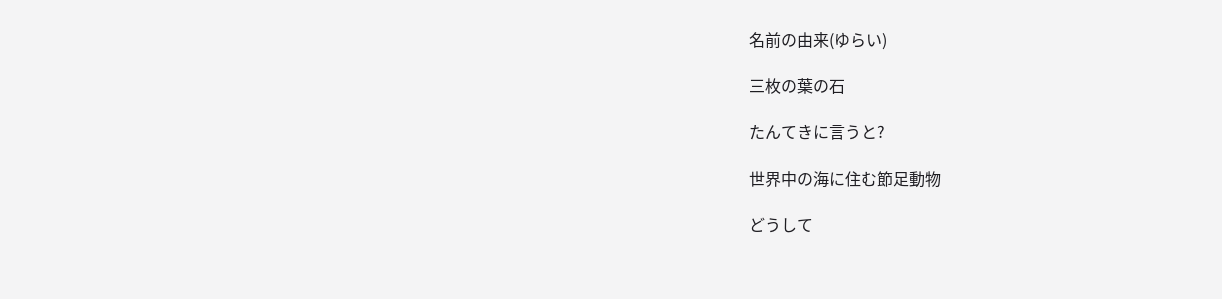名前の由来(ゆらい)

三枚の葉の石

たんてきに言うと?

世界中の海に住む節足動物

どうして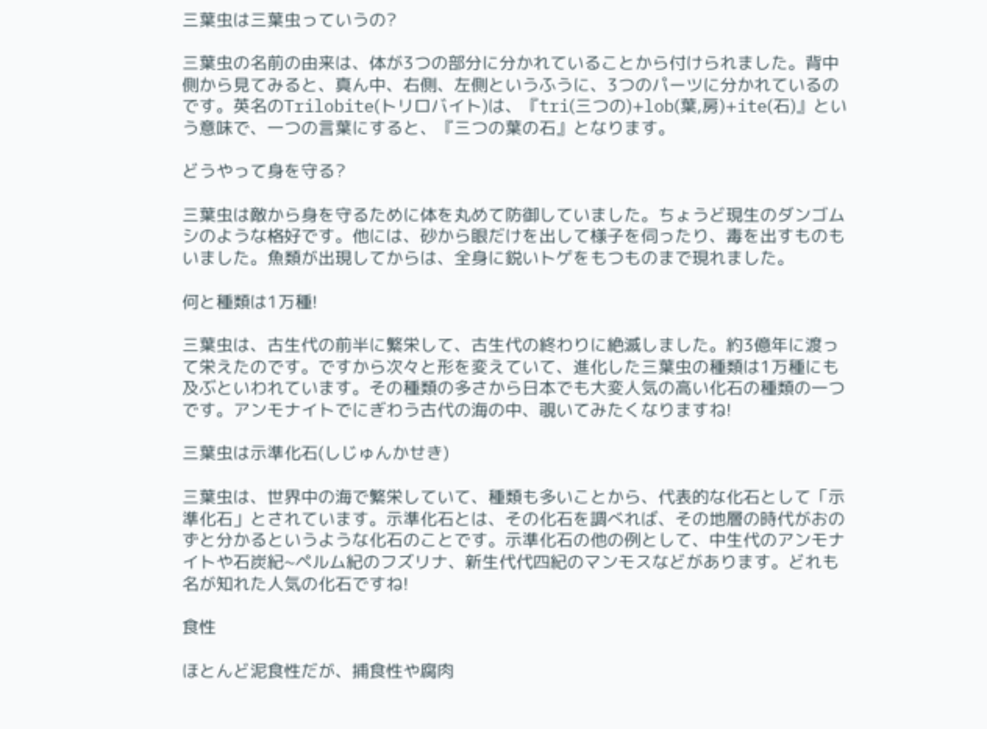三葉虫は三葉虫っていうの?

三葉虫の名前の由来は、体が3つの部分に分かれていることから付けられました。背中側から見てみると、真ん中、右側、左側というふうに、3つのパーツに分かれているのです。英名のTrilobite(トリロバイト)は、『tri(三つの)+lob(葉,房)+ite(石)』という意味で、一つの言葉にすると、『三つの葉の石』となります。

どうやって身を守る?

三葉虫は敵から身を守るために体を丸めて防御していました。ちょうど現生のダンゴムシのような格好です。他には、砂から眼だけを出して様子を伺ったり、毒を出すものもいました。魚類が出現してからは、全身に鋭いトゲをもつものまで現れました。

何と種類は1万種!

三葉虫は、古生代の前半に繁栄して、古生代の終わりに絶滅しました。約3億年に渡って栄えたのです。ですから次々と形を変えていて、進化した三葉虫の種類は1万種にも及ぶといわれています。その種類の多さから日本でも大変人気の高い化石の種類の一つです。アンモナイトでにぎわう古代の海の中、覗いてみたくなりますね!

三葉虫は示準化石(しじゅんかせき)

三葉虫は、世界中の海で繁栄していて、種類も多いことから、代表的な化石として「示準化石」とされています。示準化石とは、その化石を調べれば、その地層の時代がおのずと分かるというような化石のことです。示準化石の他の例として、中生代のアンモナイトや石炭紀~ペルム紀のフズリナ、新生代代四紀のマンモスなどがあります。どれも名が知れた人気の化石ですね!

食性

ほとんど泥食性だが、捕食性や腐肉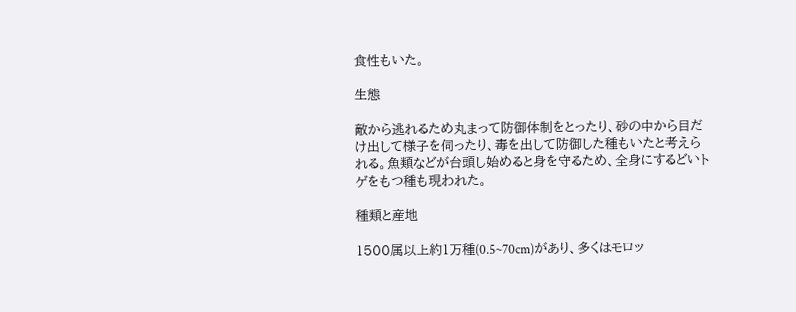食性もいた。

生態

敵から逃れるため丸まって防御体制をとったり、砂の中から目だけ出して様子を伺ったり、毒を出して防御した種もいたと考えられる。魚類などが台頭し始めると身を守るため、全身にするどいトゲをもつ種も現われた。

種類と産地

1500属以上約1万種(0.5~70cm)があり、多くはモロッ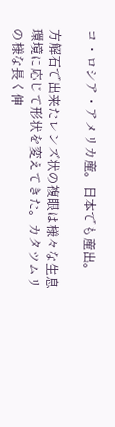コ・ロシア・アメリカ産。日本でも産出。

方解石で出来たレンズ状の複眼は様々な生息環境に応じて形状を変えてきた。カタツムリの様な長く伸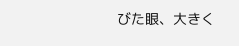びた眼、大きく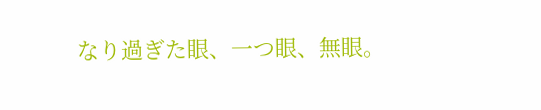なり過ぎた眼、一つ眼、無眼。